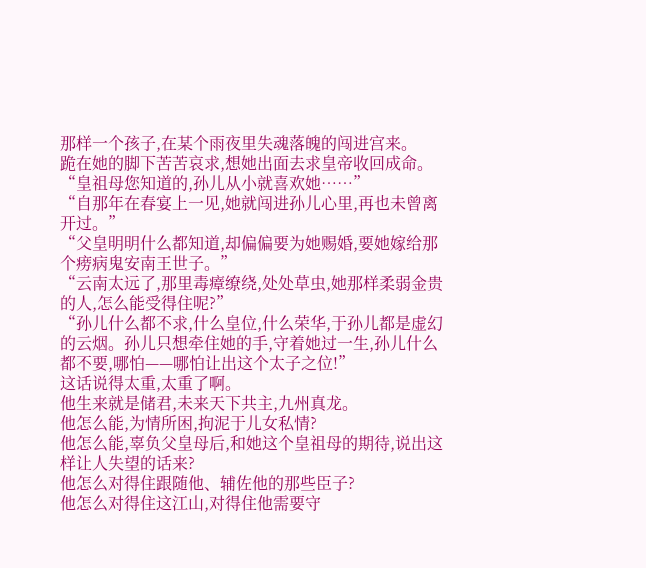那样一个孩子,在某个雨夜里失魂落魄的闯进宫来。
跪在她的脚下苦苦哀求,想她出面去求皇帝收回成命。
“皇祖母您知道的,孙儿从小就喜欢她……”
“自那年在春宴上一见,她就闯进孙儿心里,再也未曾离开过。”
“父皇明明什么都知道,却偏偏要为她赐婚,要她嫁给那个痨病鬼安南王世子。”
“云南太远了,那里毒瘴缭绕,处处草虫,她那样柔弱金贵的人,怎么能受得住呢?”
“孙儿什么都不求,什么皇位,什么荣华,于孙儿都是虚幻的云烟。孙儿只想牵住她的手,守着她过一生,孙儿什么都不要,哪怕——哪怕让出这个太子之位!”
这话说得太重,太重了啊。
他生来就是储君,未来天下共主,九州真龙。
他怎么能,为情所困,拘泥于儿女私情?
他怎么能,辜负父皇母后,和她这个皇祖母的期待,说出这样让人失望的话来?
他怎么对得住跟随他、辅佐他的那些臣子?
他怎么对得住这江山,对得住他需要守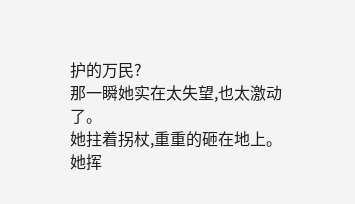护的万民?
那一瞬她实在太失望,也太激动了。
她拄着拐杖,重重的砸在地上。
她挥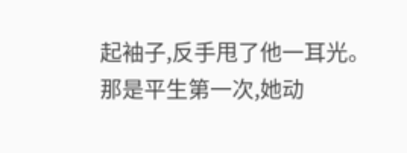起袖子,反手甩了他一耳光。
那是平生第一次,她动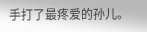手打了最疼爱的孙儿。